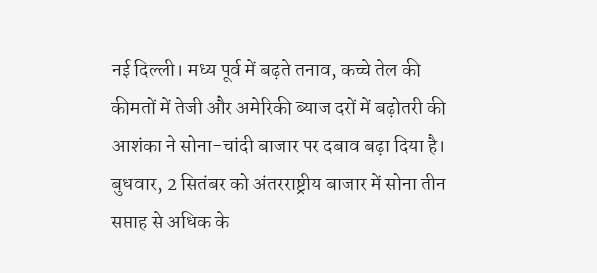नई दिल्ली। मध्य पूर्व में बढ़ते तनाव, कच्चे तेल की कीमतों में तेजी और अमेरिकी ब्याज दरों में बढ़ोतरी की आशंका ने सोना-चांदी बाजार पर दबाव बढ़ा दिया है। बुधवार, 2 सितंबर को अंतरराष्ट्रीय बाजार में सोना तीन सप्ताह से अधिक के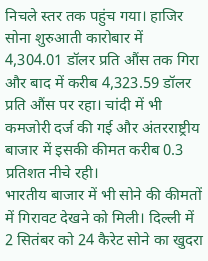निचले स्तर तक पहुंच गया। हाजिर सोना शुरुआती कारोबार में 4,304.01 डॉलर प्रति औंस तक गिरा और बाद में करीब 4,323.59 डॉलर प्रति औंस पर रहा। चांदी में भी कमजोरी दर्ज की गई और अंतरराष्ट्रीय बाजार में इसकी कीमत करीब 0.3 प्रतिशत नीचे रही।
भारतीय बाजार में भी सोने की कीमतों में गिरावट देखने को मिली। दिल्ली में 2 सितंबर को 24 कैरेट सोने का खुदरा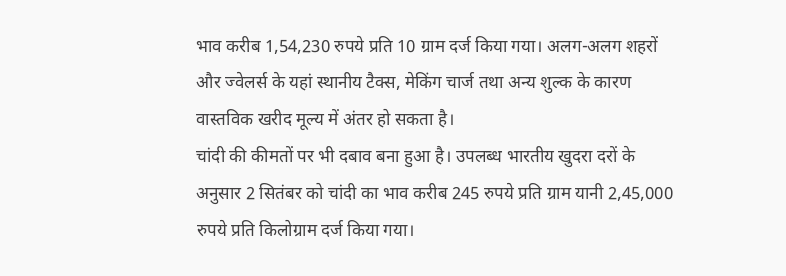भाव करीब 1,54,230 रुपये प्रति 10 ग्राम दर्ज किया गया। अलग-अलग शहरों और ज्वेलर्स के यहां स्थानीय टैक्स, मेकिंग चार्ज तथा अन्य शुल्क के कारण वास्तविक खरीद मूल्य में अंतर हो सकता है।
चांदी की कीमतों पर भी दबाव बना हुआ है। उपलब्ध भारतीय खुदरा दरों के अनुसार 2 सितंबर को चांदी का भाव करीब 245 रुपये प्रति ग्राम यानी 2,45,000 रुपये प्रति किलोग्राम दर्ज किया गया।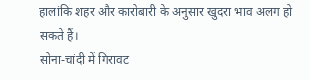हालांकि शहर और कारोबारी के अनुसार खुदरा भाव अलग हो सकते हैं।
सोना-चांदी में गिरावट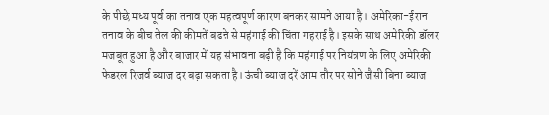के पीछे मध्य पूर्व का तनाव एक महत्वपूर्ण कारण बनकर सामने आया है। अमेरिका-ईरान तनाव के बीच तेल की कीमतें बढऩे से महंगाई की चिंता गहराई है। इसके साथ अमेरिकी डॉलर मजबूत हुआ है और बाजार में यह संभावना बढ़ी है कि महंगाई पर नियंत्रण के लिए अमेरिकी फेडरल रिजर्व ब्याज दर बढ़ा सकता है। ऊंची ब्याज दरें आम तौर पर सोने जैसी बिना ब्याज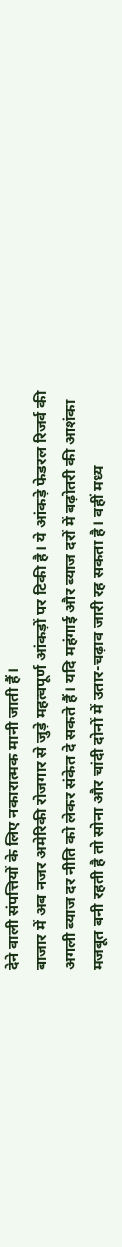देने वाली संपत्तियों के लिए नकारात्मक मानी जाती हैं।
बाजार में अब नजर अमेरिकी रोजगार से जुड़े महत्वपूर्ण आंकड़ों पर टिकी है। ये आंकड़े फेडरल रिजर्व की अगली ब्याज दर नीति को लेकर संकेत दे सकते हैं। यदि महंगाई और ब्याज दरों में बढ़ोतरी की आशंका मजबूत बनी रहती है तो सोना और चांदी दोनों में उतार-चढ़ाव जारी रह सकता है। वहीं मध्य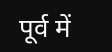पूर्व में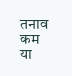तनाव कम या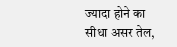ज्यादा होने का सीधा असर तेल,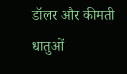डॉलर और कीमती धातुओं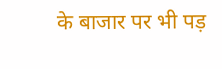के बाजार पर भी पड़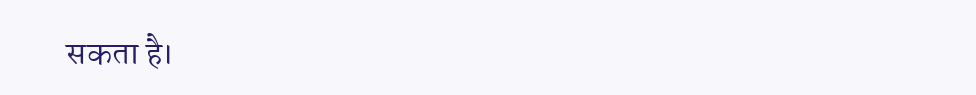सकता है।